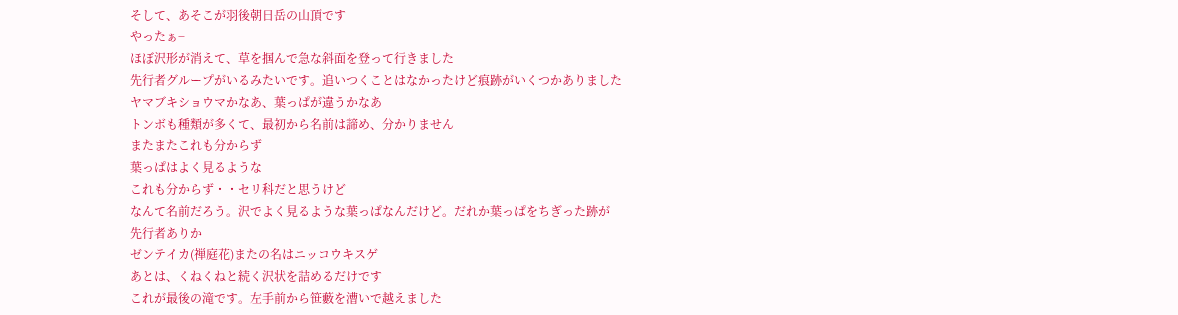そして、あそこが羽後朝日岳の山頂です
やったぁ−
ほぼ沢形が消えて、草を掴んで急な斜面を登って行きました
先行者グループがいるみたいです。追いつくことはなかったけど痕跡がいくつかありました
ヤマブキショウマかなあ、葉っぱが違うかなあ
トンボも種類が多くて、最初から名前は諦め、分かりません
またまたこれも分からず
葉っぱはよく見るような
これも分からず・・セリ科だと思うけど
なんて名前だろう。沢でよく見るような葉っぱなんだけど。だれか葉っぱをちぎった跡が
先行者ありか
ゼンテイカ(禅庭花)またの名はニッコウキスゲ
あとは、くねくねと続く沢状を詰めるだけです
これが最後の滝です。左手前から笹藪を漕いで越えました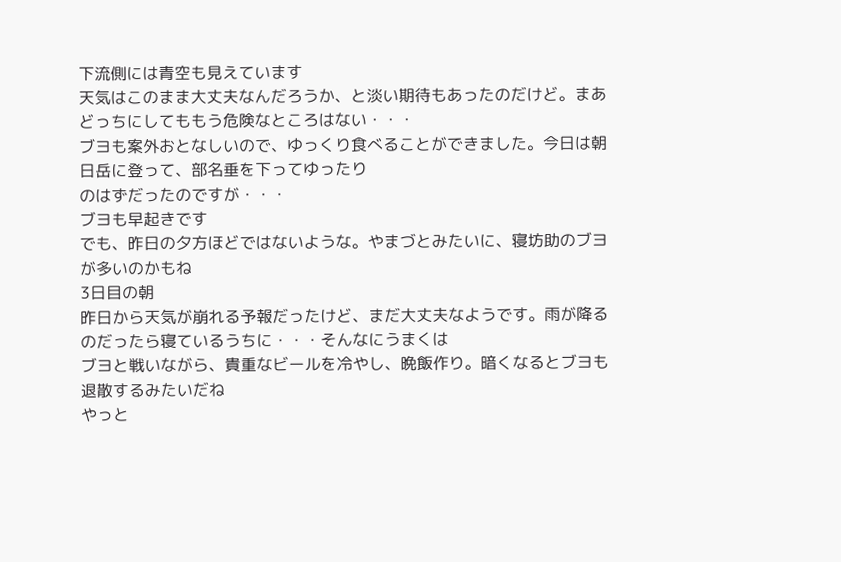下流側には青空も見えています
天気はこのまま大丈夫なんだろうか、と淡い期待もあったのだけど。まあどっちにしてももう危険なところはない・・・
ブヨも案外おとなしいので、ゆっくり食べることができました。今日は朝日岳に登って、部名垂を下ってゆったり
のはずだったのですが・・・
ブヨも早起きです
でも、昨日の夕方ほどではないような。やまづとみたいに、寝坊助のブヨが多いのかもね
3日目の朝
昨日から天気が崩れる予報だったけど、まだ大丈夫なようです。雨が降るのだったら寝ているうちに・・・そんなにうまくは
ブヨと戦いながら、貴重なビールを冷やし、晩飯作り。暗くなるとブヨも退散するみたいだね
やっと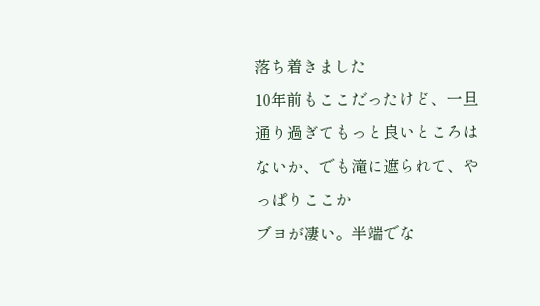落ち着きました
10年前もここだったけど、一旦通り過ぎてもっと良いところはないか、でも滝に遮られて、やっぱりここか
ブヨが凄い。半端でな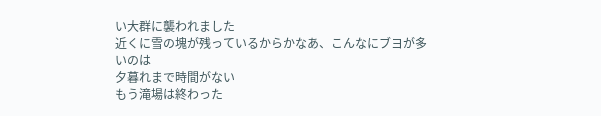い大群に襲われました
近くに雪の塊が残っているからかなあ、こんなにブヨが多いのは
夕暮れまで時間がない
もう滝場は終わった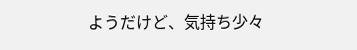ようだけど、気持ち少々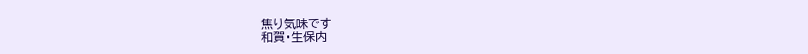焦り気味です
和賀・生保内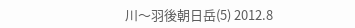川〜羽後朝日岳(5) 2012.8